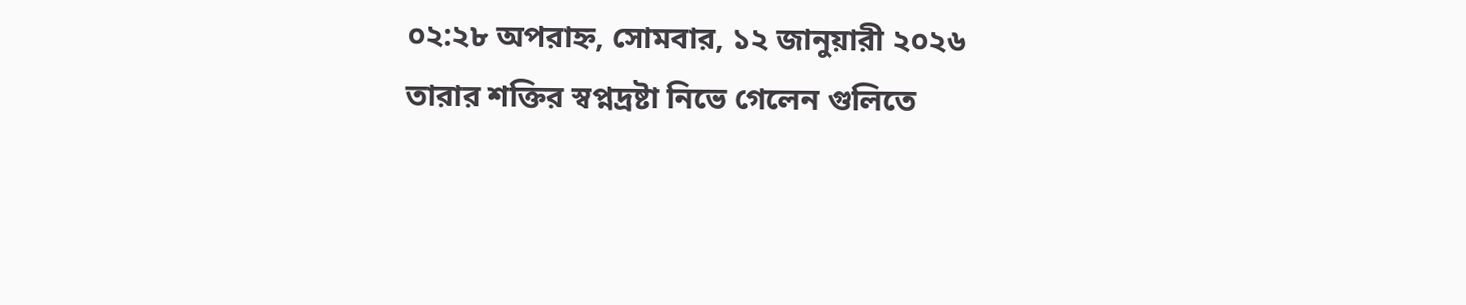০২:২৮ অপরাহ্ন, সোমবার, ১২ জানুয়ারী ২০২৬
তারার শক্তির স্বপ্নদ্রষ্টা নিভে গেলেন গুলিতে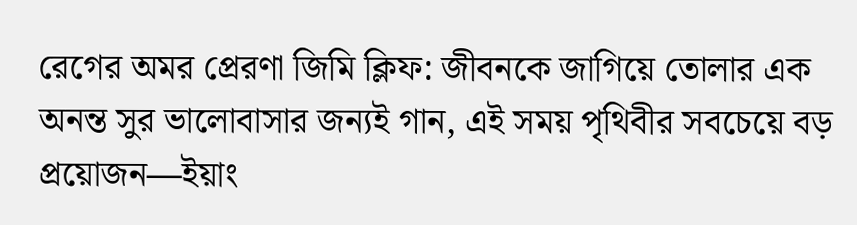রেগের অমর প্রেরণা জিমি ক্লিফ: জীবনকে জাগিয়ে তোলার এক অনন্ত সুর ভালোবাসার জন্যই গান, এই সময় পৃথিবীর সবচেয়ে বড় প্রয়োজন—ইয়াং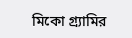মিকো গ্র্যামির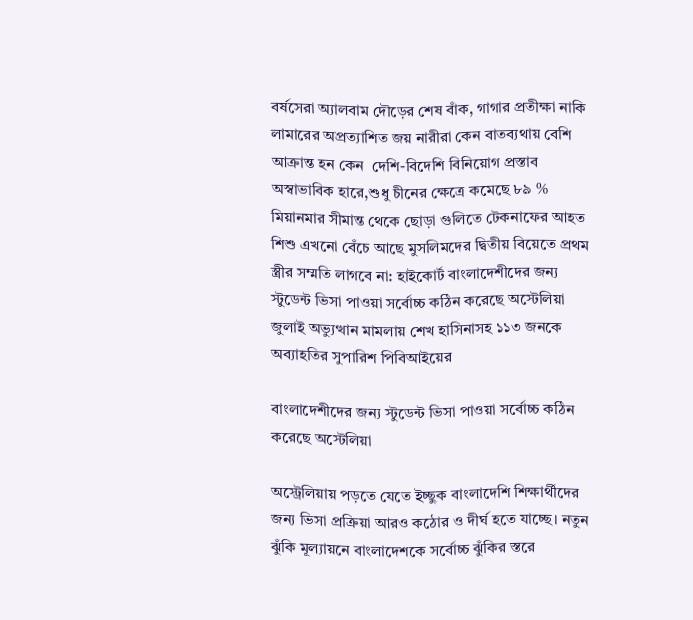বর্ষসেরা অ্যালবাম দৌড়ের শেষ বাঁক, গাগার প্রতীক্ষা নাকি লামারের অপ্রত্যাশিত জয় নারীরা কেন বাতব্যথায় বেশি আক্রান্ত হন কেন  দেশি-বিদেশি বিনিয়োগ প্রস্তাব অস্বাভাবিক হারে,শুধু চীনের ক্ষেত্রে কমেছে ৮৯ %  মিয়ানমার সীমান্ত থেকে ছোড়া গুলিতে টেকনাফের আহত শিশু এখনো বেঁচে আছে মুসলিমদের দ্বিতীয় বিয়েতে প্রথম স্ত্রীর সম্মতি লাগবে না: হাইকোর্ট বাংলাদেশীদের জন্য স্টুডেন্ট ভিসা পাওয়া সর্বোচ্চ কঠিন করেছে অস্টেলিয়া  জুলাই অভ্যুত্থান মামলায় শেখ হাসিনাসহ ১১৩ জনকে অব্যাহতির সুপারিশ পিবিআইয়ের

বাংলাদেশীদের জন্য স্টুডেন্ট ভিসা পাওয়া সর্বোচ্চ কঠিন করেছে অস্টেলিয়া

অস্ট্রেলিয়ায় পড়তে যেতে ইচ্ছুক বাংলাদেশি শিক্ষার্থীদের জন্য ভিসা প্রক্রিয়া আরও কঠোর ও দীর্ঘ হতে যাচ্ছে। নতুন ঝুঁকি মূল্যায়নে বাংলাদেশকে সর্বোচ্চ ঝুঁকির স্তরে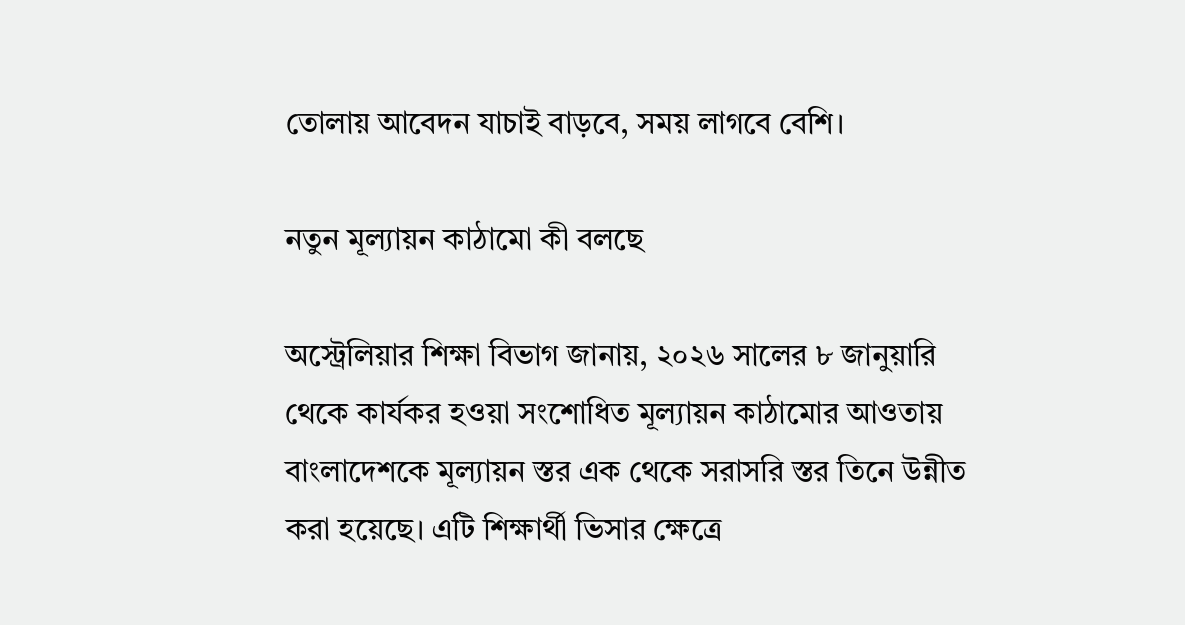তোলায় আবেদন যাচাই বাড়বে, সময় লাগবে বেশি।

নতুন মূল্যায়ন কাঠামো কী বলছে

অস্ট্রেলিয়ার শিক্ষা বিভাগ জানায়, ২০২৬ সালের ৮ জানুয়ারি থেকে কার্যকর হওয়া সংশোধিত মূল্যায়ন কাঠামোর আওতায় বাংলাদেশকে মূল্যায়ন স্তর এক থেকে সরাসরি স্তর তিনে উন্নীত করা হয়েছে। এটি শিক্ষার্থী ভিসার ক্ষেত্রে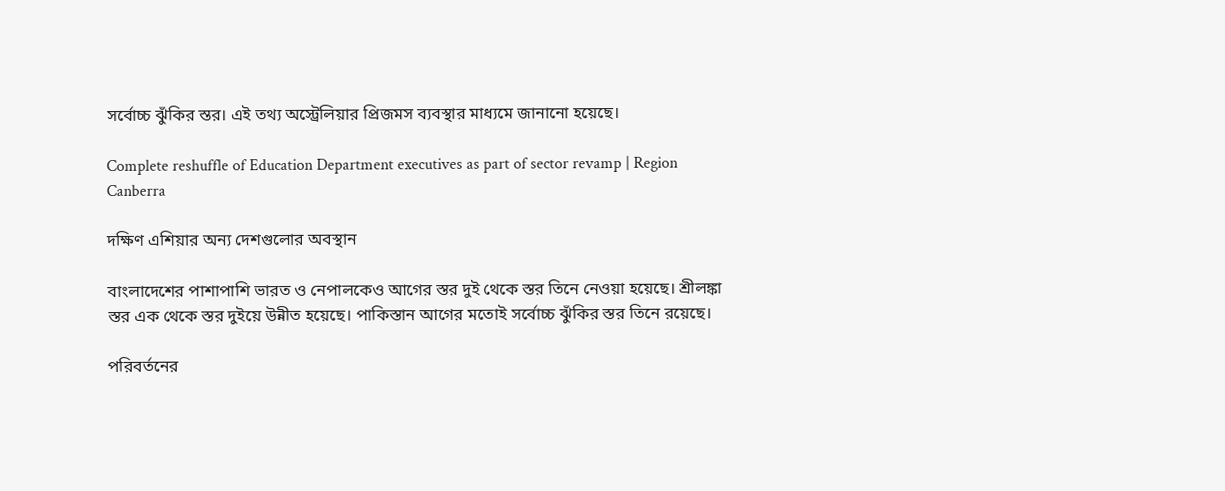সর্বোচ্চ ঝুঁকির স্তর। এই তথ্য অস্ট্রেলিয়ার প্রিজমস ব্যবস্থার মাধ্যমে জানানো হয়েছে।

Complete reshuffle of Education Department executives as part of sector revamp | Region Canberra

দক্ষিণ এশিয়ার অন্য দেশগুলোর অবস্থান

বাংলাদেশের পাশাপাশি ভারত ও নেপালকেও আগের স্তর দুই থেকে স্তর তিনে নেওয়া হয়েছে। শ্রীলঙ্কা স্তর এক থেকে স্তর দুইয়ে উন্নীত হয়েছে। পাকিস্তান আগের মতোই সর্বোচ্চ ঝুঁকির স্তর তিনে রয়েছে।

পরিবর্তনের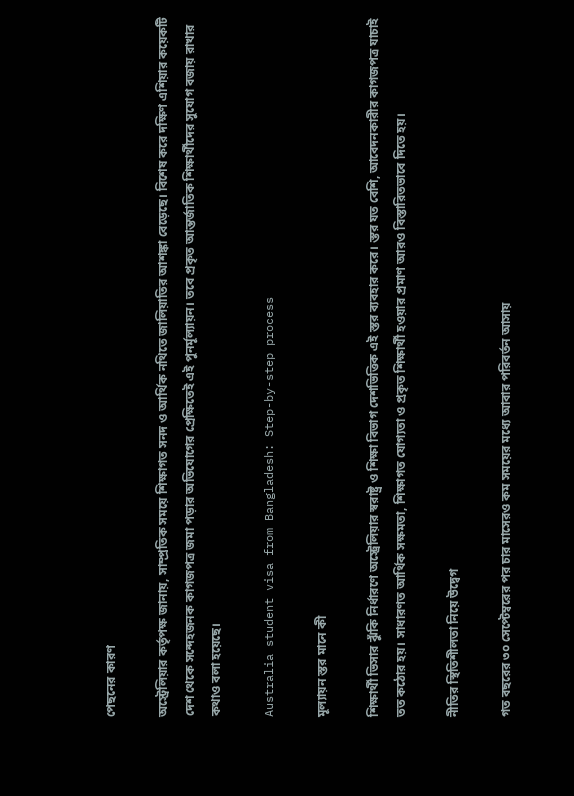পেছনের কারণ

অস্ট্রেলিয়ার কর্তৃপক্ষ জানায়, সাম্প্রতিক সময়ে শিক্ষাগত সনদ ও আর্থিক নথিতে জালিয়াতির আশঙ্কা বেড়েছে। বিশেষ করে দক্ষিণ এশিয়ার কয়েকটি দেশ থেকে সন্দেহজনক কাগজপত্র জমা পড়ার অভিযোগের প্রেক্ষিতেই এই পুনর্মূল্যায়ন। তবে প্রকৃত আন্তর্জাতিক শিক্ষার্থীদের সুযোগ বজায় রাখার কথাও বলা হয়েছে।

Australia student visa from Bangladesh: Step-by-step process

মূল্যায়ন স্তর মানে কী

শিক্ষার্থী ভিসার ঝুঁকি নির্ধারণে অস্ট্রেলিয়ার স্বরাষ্ট্র ও শিক্ষা বিভাগ দেশভিত্তিক এই স্তর ব্যবহার করে। স্তর যত বেশি, আবেদনকারীর কাগজপত্র যাচাই তত কঠোর হয়। সাধারণত আর্থিক সক্ষমতা, শিক্ষাগত যোগ্যতা ও প্রকৃত শিক্ষার্থী হওয়ার প্রমাণ আরও বিস্তারিতভাবে দিতে হয়।

নীতির স্থিতিশীলতা নিয়ে উদ্বেগ

গত বছরের ৩০ সেপ্টেম্বরের পর চার মাসেরও কম সময়ের মধ্যে আবার পরিবর্তন আসায়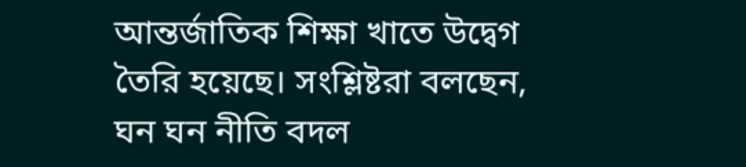আন্তর্জাতিক শিক্ষা খাতে উদ্বেগ তৈরি হয়েছে। সংশ্লিষ্টরা বলছেন, ঘন ঘন নীতি বদল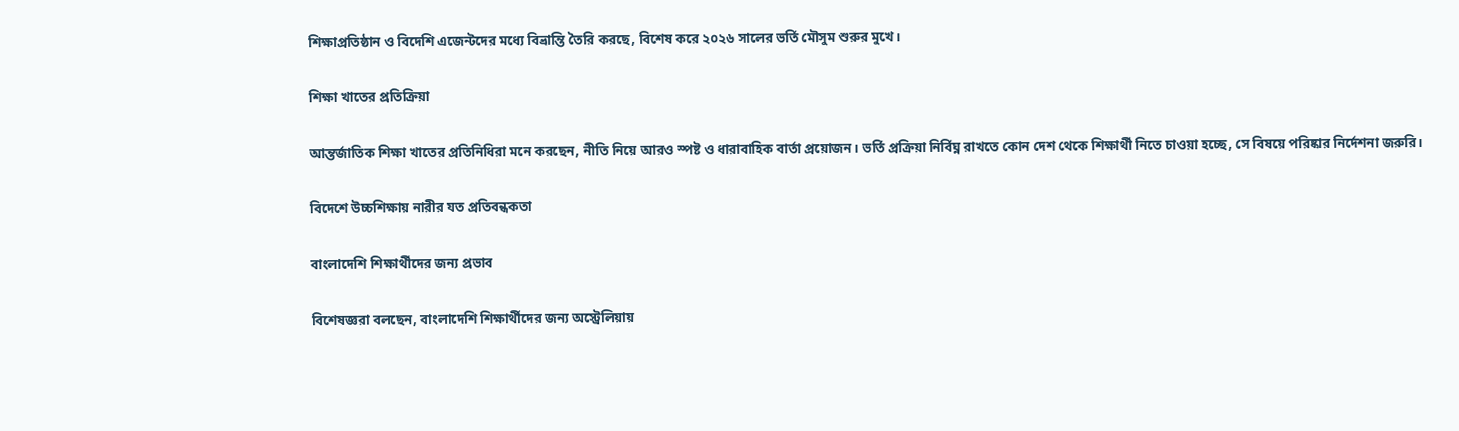শিক্ষাপ্রতিষ্ঠান ও বিদেশি এজেন্টদের মধ্যে বিভ্রান্তি তৈরি করছে, বিশেষ করে ২০২৬ সালের ভর্তি মৌসুম শুরুর মুখে।

শিক্ষা খাতের প্রতিক্রিয়া

আন্তর্জাতিক শিক্ষা খাতের প্রতিনিধিরা মনে করছেন, নীতি নিয়ে আরও স্পষ্ট ও ধারাবাহিক বার্তা প্রয়োজন। ভর্তি প্রক্রিয়া নির্বিঘ্ন রাখতে কোন দেশ থেকে শিক্ষার্থী নিতে চাওয়া হচ্ছে, সে বিষয়ে পরিষ্কার নির্দেশনা জরুরি।

বিদেশে উচ্চশিক্ষায় নারীর যত প্রতিবন্ধকতা

বাংলাদেশি শিক্ষার্থীদের জন্য প্রভাব

বিশেষজ্ঞরা বলছেন, বাংলাদেশি শিক্ষার্থীদের জন্য অস্ট্রেলিয়ায়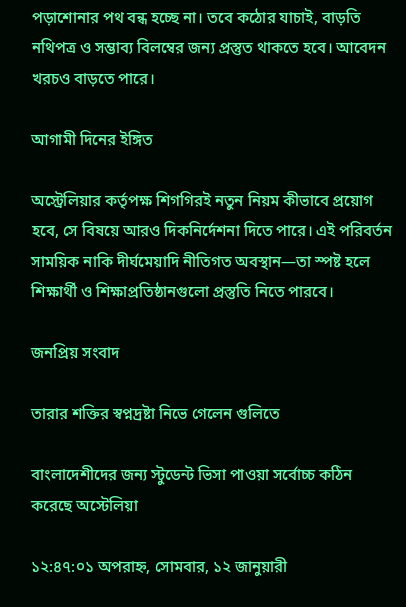পড়াশোনার পথ বন্ধ হচ্ছে না। তবে কঠোর যাচাই, বাড়তি নথিপত্র ও সম্ভাব্য বিলম্বের জন্য প্রস্তুত থাকতে হবে। আবেদন খরচও বাড়তে পারে।

আগামী দিনের ইঙ্গিত

অস্ট্রেলিয়ার কর্তৃপক্ষ শিগগিরই নতুন নিয়ম কীভাবে প্রয়োগ হবে, সে বিষয়ে আরও দিকনির্দেশনা দিতে পারে। এই পরিবর্তন সাময়িক নাকি দীর্ঘমেয়াদি নীতিগত অবস্থান—তা স্পষ্ট হলে শিক্ষার্থী ও শিক্ষাপ্রতিষ্ঠানগুলো প্রস্তুতি নিতে পারবে।

জনপ্রিয় সংবাদ

তারার শক্তির স্বপ্নদ্রষ্টা নিভে গেলেন গুলিতে

বাংলাদেশীদের জন্য স্টুডেন্ট ভিসা পাওয়া সর্বোচ্চ কঠিন করেছে অস্টেলিয়া

১২:৪৭:০১ অপরাহ্ন, সোমবার, ১২ জানুয়ারী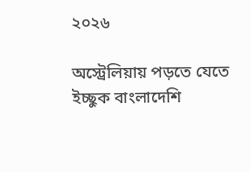২০২৬

অস্ট্রেলিয়ায় পড়তে যেতে ইচ্ছুক বাংলাদেশি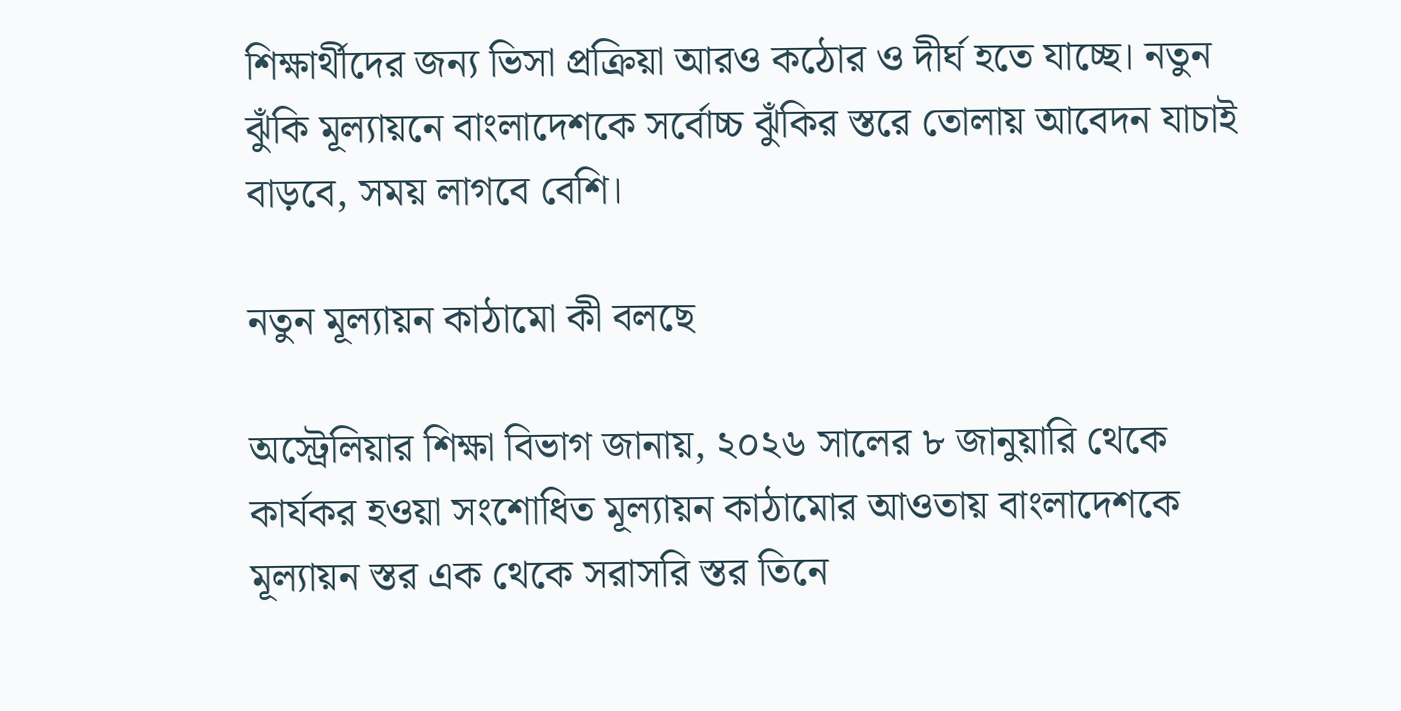শিক্ষার্থীদের জন্য ভিসা প্রক্রিয়া আরও কঠোর ও দীর্ঘ হতে যাচ্ছে। নতুন ঝুঁকি মূল্যায়নে বাংলাদেশকে সর্বোচ্চ ঝুঁকির স্তরে তোলায় আবেদন যাচাই বাড়বে, সময় লাগবে বেশি।

নতুন মূল্যায়ন কাঠামো কী বলছে

অস্ট্রেলিয়ার শিক্ষা বিভাগ জানায়, ২০২৬ সালের ৮ জানুয়ারি থেকে কার্যকর হওয়া সংশোধিত মূল্যায়ন কাঠামোর আওতায় বাংলাদেশকে মূল্যায়ন স্তর এক থেকে সরাসরি স্তর তিনে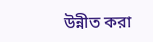উন্নীত করা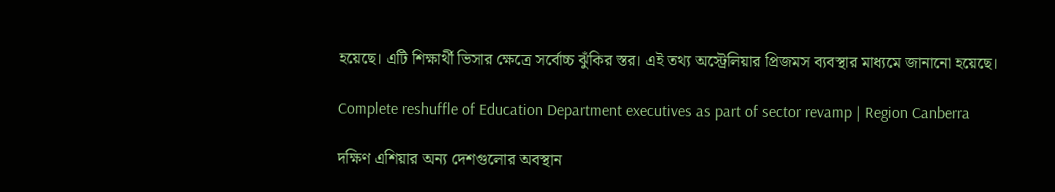হয়েছে। এটি শিক্ষার্থী ভিসার ক্ষেত্রে সর্বোচ্চ ঝুঁকির স্তর। এই তথ্য অস্ট্রেলিয়ার প্রিজমস ব্যবস্থার মাধ্যমে জানানো হয়েছে।

Complete reshuffle of Education Department executives as part of sector revamp | Region Canberra

দক্ষিণ এশিয়ার অন্য দেশগুলোর অবস্থান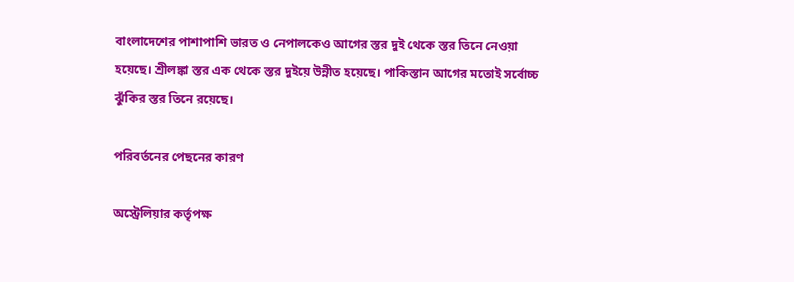বাংলাদেশের পাশাপাশি ভারত ও নেপালকেও আগের স্তর দুই থেকে স্তর তিনে নেওয়া হয়েছে। শ্রীলঙ্কা স্তর এক থেকে স্তর দুইয়ে উন্নীত হয়েছে। পাকিস্তান আগের মতোই সর্বোচ্চ ঝুঁকির স্তর তিনে রয়েছে।

পরিবর্তনের পেছনের কারণ

অস্ট্রেলিয়ার কর্তৃপক্ষ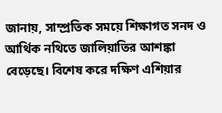জানায়, সাম্প্রতিক সময়ে শিক্ষাগত সনদ ও আর্থিক নথিতে জালিয়াতির আশঙ্কা বেড়েছে। বিশেষ করে দক্ষিণ এশিয়ার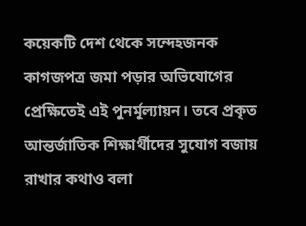কয়েকটি দেশ থেকে সন্দেহজনক কাগজপত্র জমা পড়ার অভিযোগের প্রেক্ষিতেই এই পুনর্মূল্যায়ন। তবে প্রকৃত আন্তর্জাতিক শিক্ষার্থীদের সুযোগ বজায় রাখার কথাও বলা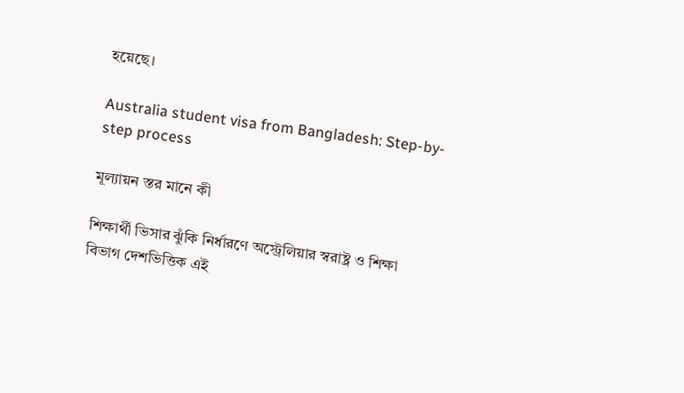হয়েছে।

Australia student visa from Bangladesh: Step-by-step process

মূল্যায়ন স্তর মানে কী

শিক্ষার্থী ভিসার ঝুঁকি নির্ধারণে অস্ট্রেলিয়ার স্বরাষ্ট্র ও শিক্ষা বিভাগ দেশভিত্তিক এই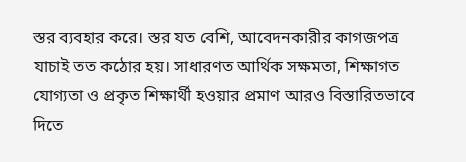স্তর ব্যবহার করে। স্তর যত বেশি, আবেদনকারীর কাগজপত্র যাচাই তত কঠোর হয়। সাধারণত আর্থিক সক্ষমতা, শিক্ষাগত যোগ্যতা ও প্রকৃত শিক্ষার্থী হওয়ার প্রমাণ আরও বিস্তারিতভাবে দিতে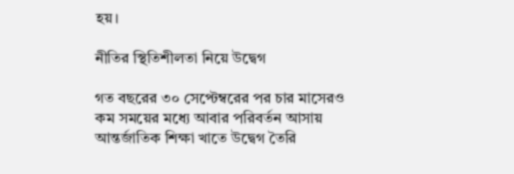হয়।

নীতির স্থিতিশীলতা নিয়ে উদ্বেগ

গত বছরের ৩০ সেপ্টেম্বরের পর চার মাসেরও কম সময়ের মধ্যে আবার পরিবর্তন আসায় আন্তর্জাতিক শিক্ষা খাতে উদ্বেগ তৈরি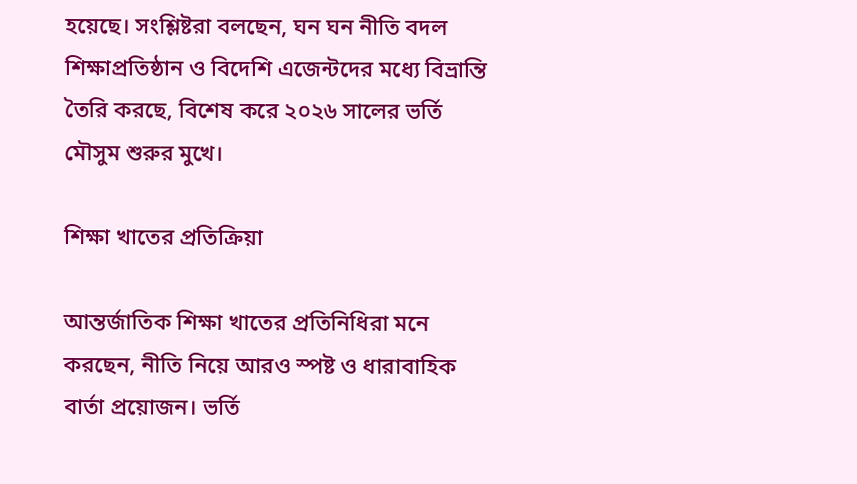হয়েছে। সংশ্লিষ্টরা বলছেন, ঘন ঘন নীতি বদল শিক্ষাপ্রতিষ্ঠান ও বিদেশি এজেন্টদের মধ্যে বিভ্রান্তি তৈরি করছে, বিশেষ করে ২০২৬ সালের ভর্তি মৌসুম শুরুর মুখে।

শিক্ষা খাতের প্রতিক্রিয়া

আন্তর্জাতিক শিক্ষা খাতের প্রতিনিধিরা মনে করছেন, নীতি নিয়ে আরও স্পষ্ট ও ধারাবাহিক বার্তা প্রয়োজন। ভর্তি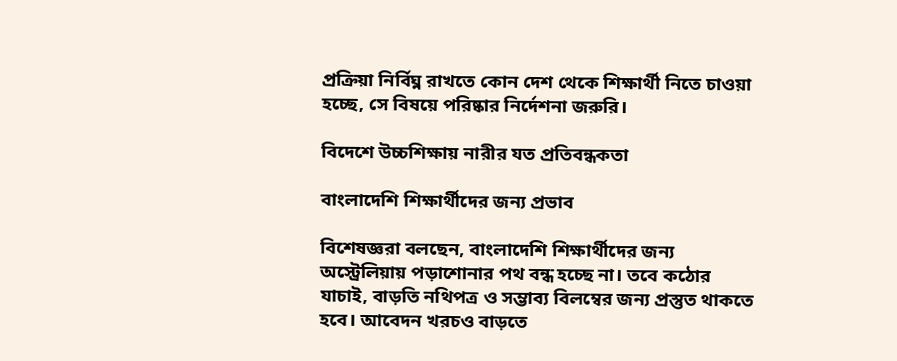প্রক্রিয়া নির্বিঘ্ন রাখতে কোন দেশ থেকে শিক্ষার্থী নিতে চাওয়া হচ্ছে, সে বিষয়ে পরিষ্কার নির্দেশনা জরুরি।

বিদেশে উচ্চশিক্ষায় নারীর যত প্রতিবন্ধকতা

বাংলাদেশি শিক্ষার্থীদের জন্য প্রভাব

বিশেষজ্ঞরা বলছেন, বাংলাদেশি শিক্ষার্থীদের জন্য অস্ট্রেলিয়ায় পড়াশোনার পথ বন্ধ হচ্ছে না। তবে কঠোর যাচাই, বাড়তি নথিপত্র ও সম্ভাব্য বিলম্বের জন্য প্রস্তুত থাকতে হবে। আবেদন খরচও বাড়তে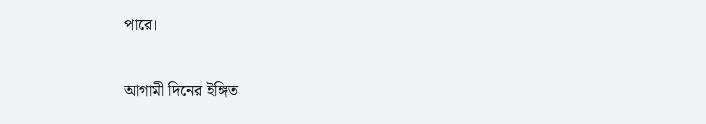পারে।

আগামী দিনের ইঙ্গিত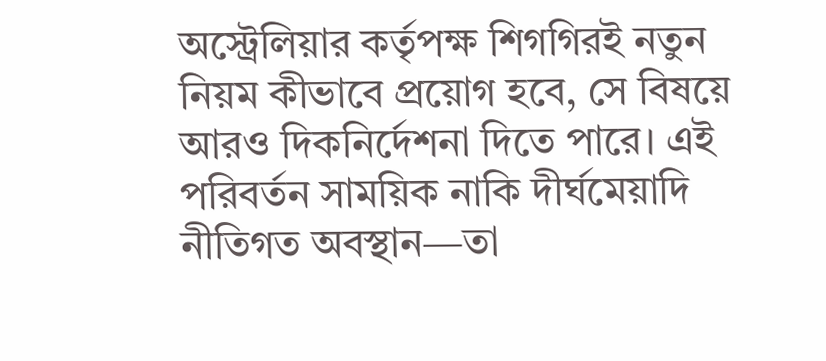অস্ট্রেলিয়ার কর্তৃপক্ষ শিগগিরই নতুন নিয়ম কীভাবে প্রয়োগ হবে, সে বিষয়ে আরও দিকনির্দেশনা দিতে পারে। এই পরিবর্তন সাময়িক নাকি দীর্ঘমেয়াদি নীতিগত অবস্থান—তা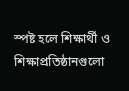স্পষ্ট হলে শিক্ষার্থী ও শিক্ষাপ্রতিষ্ঠানগুলো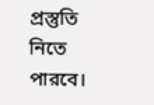প্রস্তুতি নিতে পারবে।